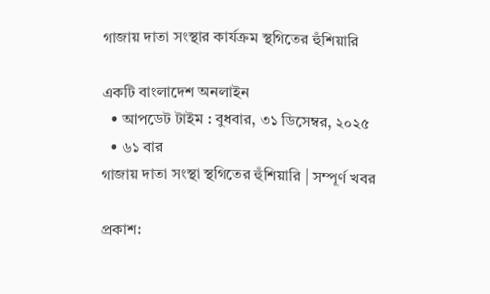গাজায় দাতা সংস্থার কার্যক্রম স্থগিতের হুঁশিয়ারি

একটি বাংলাদেশ অনলাইন
  • আপডেট টাইম : বুধবার, ৩১ ডিসেম্বর, ২০২৫
  • ৬১ বার
গাজায় দাতা সংস্থা স্থগিতের হুঁশিয়ারি | সম্পূর্ণ খবর

প্রকাশ: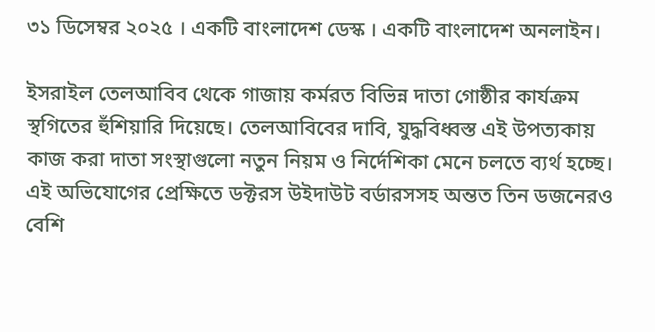৩১ ডিসেম্বর ২০২৫ । একটি বাংলাদেশ ডেস্ক । একটি বাংলাদেশ অনলাইন।

ইসরাইল তেলআবিব থেকে গাজায় কর্মরত বিভিন্ন দাতা গোষ্ঠীর কার্যক্রম স্থগিতের হুঁশিয়ারি দিয়েছে। তেলআবিবের দাবি, যুদ্ধবিধ্বস্ত এই উপত্যকায় কাজ করা দাতা সংস্থাগুলো নতুন নিয়ম ও নির্দেশিকা মেনে চলতে ব্যর্থ হচ্ছে। এই অভিযোগের প্রেক্ষিতে ডক্টরস উইদাউট বর্ডারসসহ অন্তত তিন ডজনেরও বেশি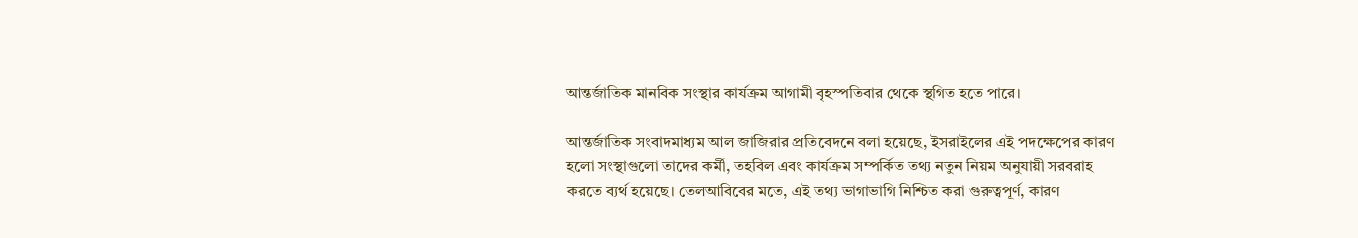আন্তর্জাতিক মানবিক সংস্থার কার্যক্রম আগামী বৃহস্পতিবার থেকে স্থগিত হতে পারে।

আন্তর্জাতিক সংবাদমাধ্যম আল জাজিরার প্রতিবেদনে বলা হয়েছে, ইসরাইলের এই পদক্ষেপের কারণ হলো সংস্থাগুলো তাদের কর্মী, তহবিল এবং কার্যক্রম সম্পর্কিত তথ্য নতুন নিয়ম অনুযায়ী সরবরাহ করতে ব্যর্থ হয়েছে। তেলআবিবের মতে, এই তথ্য ভাগাভাগি নিশ্চিত করা গুরুত্বপূর্ণ, কারণ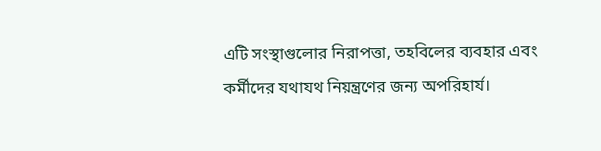এটি সংস্থাগুলোর নিরাপত্তা, তহবিলের ব্যবহার এবং কর্মীদের যথাযথ নিয়ন্ত্রণের জন্য অপরিহার্য।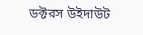ডক্টরস উইদাউট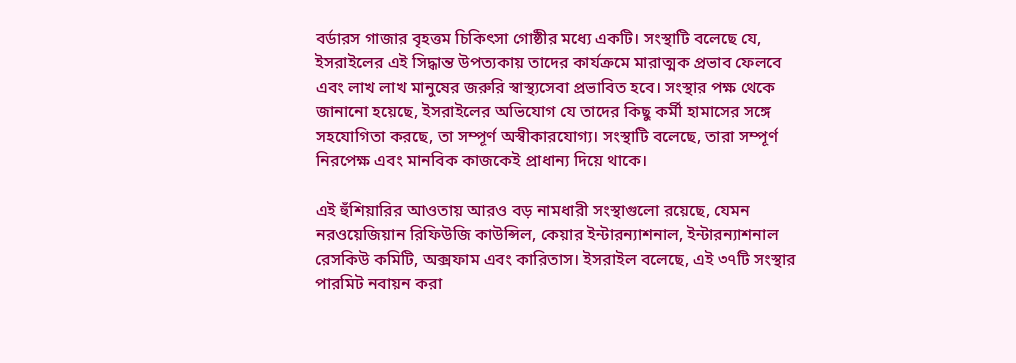বর্ডারস গাজার বৃহত্তম চিকিৎসা গোষ্ঠীর মধ্যে একটি। সংস্থাটি বলেছে যে, ইসরাইলের এই সিদ্ধান্ত উপত্যকায় তাদের কার্যক্রমে মারাত্মক প্রভাব ফেলবে এবং লাখ লাখ মানুষের জরুরি স্বাস্থ্যসেবা প্রভাবিত হবে। সংস্থার পক্ষ থেকে জানানো হয়েছে, ইসরাইলের অভিযোগ যে তাদের কিছু কর্মী হামাসের সঙ্গে সহযোগিতা করছে, তা সম্পূর্ণ অস্বীকারযোগ্য। সংস্থাটি বলেছে, তারা সম্পূর্ণ নিরপেক্ষ এবং মানবিক কাজকেই প্রাধান্য দিয়ে থাকে।

এই হুঁশিয়ারির আওতায় আরও বড় নামধারী সংস্থাগুলো রয়েছে, যেমন নরওয়েজিয়ান রিফিউজি কাউন্সিল, কেয়ার ইন্টারন্যাশনাল, ইন্টারন্যাশনাল রেসকিউ কমিটি, অক্সফাম এবং কারিতাস। ইসরাইল বলেছে, এই ৩৭টি সংস্থার পারমিট নবায়ন করা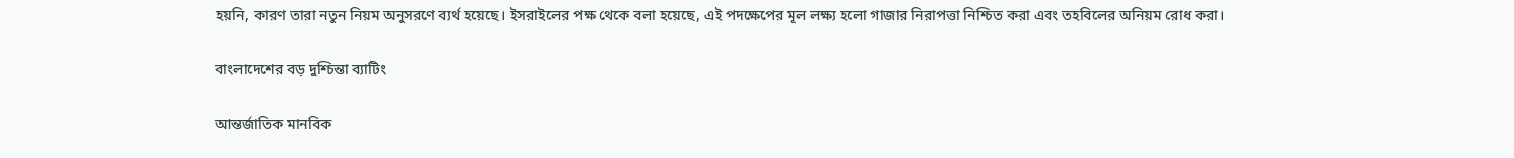হয়নি, কারণ তারা নতুন নিয়ম অনুসরণে ব্যর্থ হয়েছে। ইসরাইলের পক্ষ থেকে বলা হয়েছে, এই পদক্ষেপের মূল লক্ষ্য হলো গাজার নিরাপত্তা নিশ্চিত করা এবং তহবিলের অনিয়ম রোধ করা।

বাংলাদেশের বড় দুশ্চিন্তা ব্যাটিং

আন্তর্জাতিক মানবিক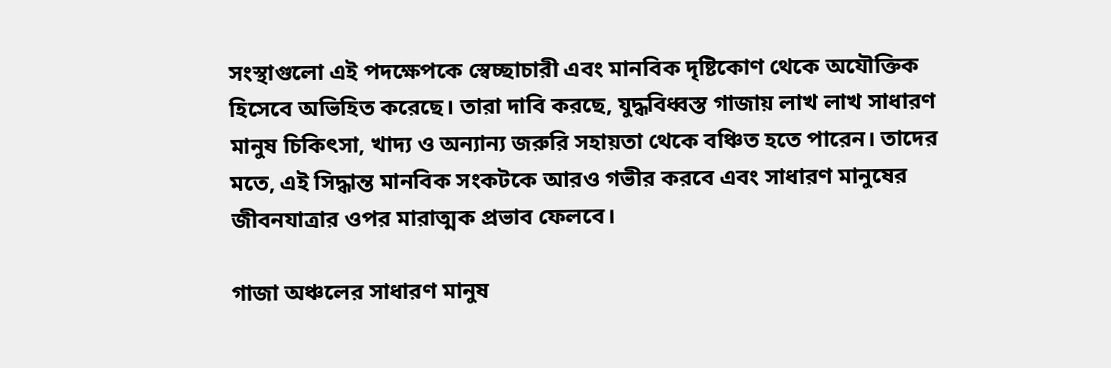সংস্থাগুলো এই পদক্ষেপকে স্বেচ্ছাচারী এবং মানবিক দৃষ্টিকোণ থেকে অযৌক্তিক হিসেবে অভিহিত করেছে। তারা দাবি করছে, যুদ্ধবিধ্বস্ত গাজায় লাখ লাখ সাধারণ মানুষ চিকিৎসা, খাদ্য ও অন্যান্য জরুরি সহায়তা থেকে বঞ্চিত হতে পারেন। তাদের মতে, এই সিদ্ধান্ত মানবিক সংকটকে আরও গভীর করবে এবং সাধারণ মানুষের জীবনযাত্রার ওপর মারাত্মক প্রভাব ফেলবে।

গাজা অঞ্চলের সাধারণ মানুষ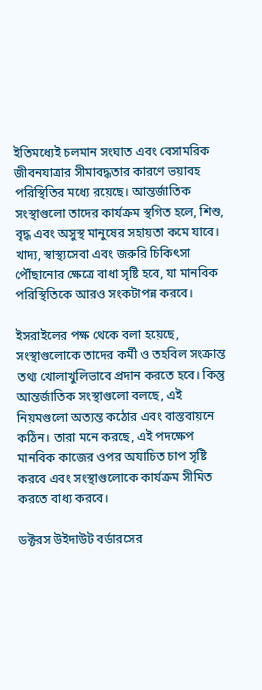ইতিমধ্যেই চলমান সংঘাত এবং বেসামরিক জীবনযাত্রার সীমাবদ্ধতার কারণে ভয়াবহ পরিস্থিতির মধ্যে রয়েছে। আন্তর্জাতিক সংস্থাগুলো তাদের কার্যক্রম স্থগিত হলে, শিশু, বৃদ্ধ এবং অসুস্থ মানুষের সহায়তা কমে যাবে। খাদ্য, স্বাস্থ্যসেবা এবং জরুরি চিকিৎসা পৌঁছানোর ক্ষেত্রে বাধা সৃষ্টি হবে, যা মানবিক পরিস্থিতিকে আরও সংকটাপন্ন করবে।

ইসরাইলের পক্ষ থেকে বলা হয়েছে, সংস্থাগুলোকে তাদের কর্মী ও তহবিল সংক্রান্ত তথ্য খোলাখুলিভাবে প্রদান করতে হবে। কিন্তু আন্তর্জাতিক সংস্থাগুলো বলছে, এই নিয়মগুলো অত্যন্ত কঠোর এবং বাস্তবায়নে কঠিন। তারা মনে করছে, এই পদক্ষেপ মানবিক কাজের ওপর অযাচিত চাপ সৃষ্টি করবে এবং সংস্থাগুলোকে কার্যক্রম সীমিত করতে বাধ্য করবে।

ডক্টরস উইদাউট বর্ডারসের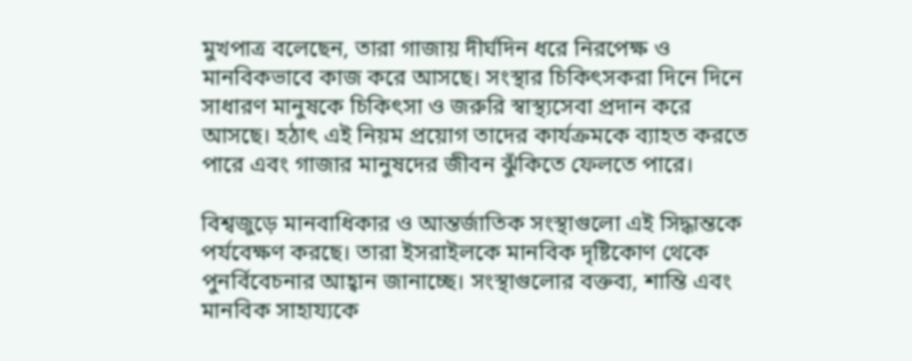মুখপাত্র বলেছেন, তারা গাজায় দীর্ঘদিন ধরে নিরপেক্ষ ও মানবিকভাবে কাজ করে আসছে। সংস্থার চিকিৎসকরা দিনে দিনে সাধারণ মানুষকে চিকিৎসা ও জরুরি স্বাস্থ্যসেবা প্রদান করে আসছে। হঠাৎ এই নিয়ম প্রয়োগ তাদের কার্যক্রমকে ব্যাহত করতে পারে এবং গাজার মানুষদের জীবন ঝুঁকিতে ফেলতে পারে।

বিশ্বজুড়ে মানবাধিকার ও আন্তর্জাতিক সংস্থাগুলো এই সিদ্ধান্তকে পর্যবেক্ষণ করছে। তারা ইসরাইলকে মানবিক দৃষ্টিকোণ থেকে পুনর্বিবেচনার আহ্বান জানাচ্ছে। সংস্থাগুলোর বক্তব্য, শান্তি এবং মানবিক সাহায্যকে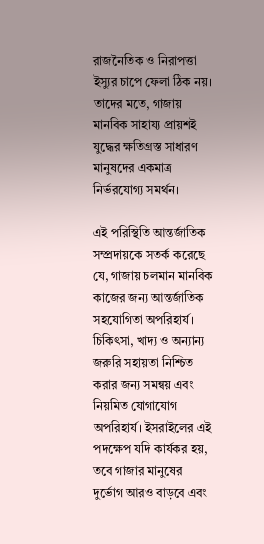রাজনৈতিক ও নিরাপত্তা ইস্যুর চাপে ফেলা ঠিক নয়। তাদের মতে, গাজায় মানবিক সাহায্য প্রায়শই যুদ্ধের ক্ষতিগ্রস্ত সাধারণ মানুষদের একমাত্র নির্ভরযোগ্য সমর্থন।

এই পরিস্থিতি আন্তর্জাতিক সম্প্রদায়কে সতর্ক করেছে যে, গাজায় চলমান মানবিক কাজের জন্য আন্তর্জাতিক সহযোগিতা অপরিহার্য। চিকিৎসা, খাদ্য ও অন্যান্য জরুরি সহায়তা নিশ্চিত করার জন্য সমন্বয় এবং নিয়মিত যোগাযোগ অপরিহার্য। ইসরাইলের এই পদক্ষেপ যদি কার্যকর হয়, তবে গাজার মানুষের দুর্ভোগ আরও বাড়বে এবং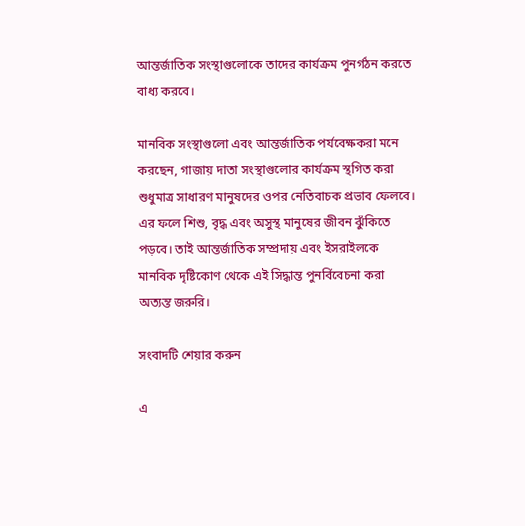আন্তর্জাতিক সংস্থাগুলোকে তাদের কার্যক্রম পুনর্গঠন করতে বাধ্য করবে।

মানবিক সংস্থাগুলো এবং আন্তর্জাতিক পর্যবেক্ষকরা মনে করছেন, গাজায় দাতা সংস্থাগুলোর কার্যক্রম স্থগিত করা শুধুমাত্র সাধারণ মানুষদের ওপর নেতিবাচক প্রভাব ফেলবে। এর ফলে শিশু, বৃদ্ধ এবং অসুস্থ মানুষের জীবন ঝুঁকিতে পড়বে। তাই আন্তর্জাতিক সম্প্রদায় এবং ইসরাইলকে মানবিক দৃষ্টিকোণ থেকে এই সিদ্ধান্ত পুনর্বিবেচনা করা অত্যন্ত জরুরি।

সংবাদটি শেয়ার করুন

এ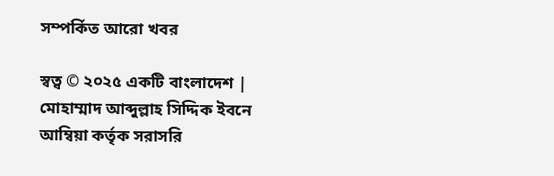সম্পর্কিত আরো খবর

স্বত্ব © ২০২৫ একটি বাংলাদেশ | মোহাম্মাদ আব্দুল্লাহ সিদ্দিক ইবনে আম্বিয়া কর্তৃক সরাসরি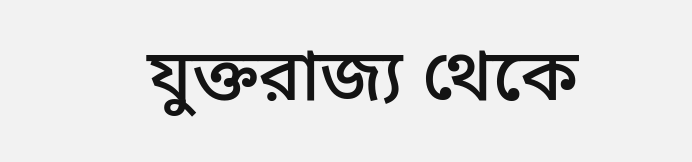যুক্তরাজ্য থেকে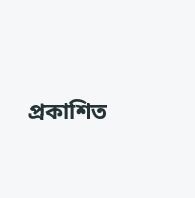প্রকাশিত